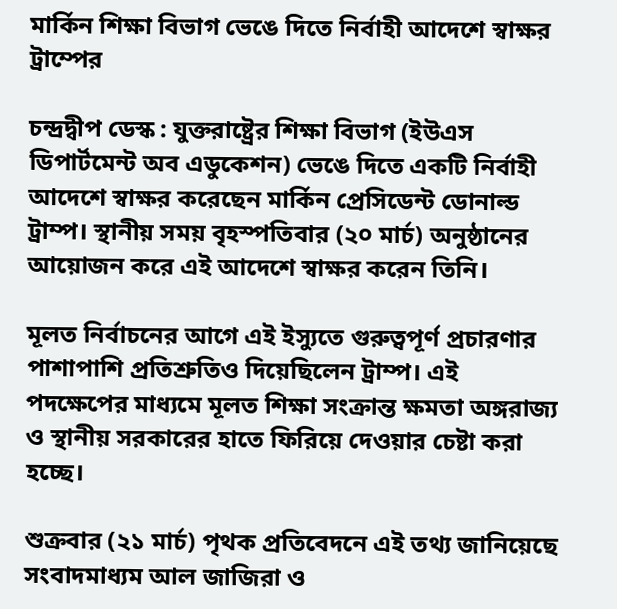মার্কিন শিক্ষা বিভাগ ভেঙে দিতে নির্বাহী আদেশে স্বাক্ষর ট্রাম্পের

চন্দ্রদ্বীপ ডেস্ক : যুক্তরাষ্ট্রের শিক্ষা বিভাগ (ইউএস ডিপার্টমেন্ট অব এডুকেশন) ভেঙে দিতে একটি নির্বাহী আদেশে স্বাক্ষর করেছেন মার্কিন প্রেসিডেন্ট ডোনাল্ড ট্রাম্প। স্থানীয় সময় বৃহস্পতিবার (২০ মার্চ) অনুষ্ঠানের আয়োজন করে এই আদেশে স্বাক্ষর করেন তিনি।

মূলত নির্বাচনের আগে এই ইস্যুতে গুরুত্বপূর্ণ প্রচারণার পাশাপাশি প্রতিশ্রুতিও দিয়েছিলেন ট্রাম্প। এই পদক্ষেপের মাধ্যমে মূলত শিক্ষা সংক্রান্ত ক্ষমতা অঙ্গরাজ্য ও স্থানীয় সরকারের হাতে ফিরিয়ে দেওয়ার চেষ্টা করা হচ্ছে।

শুক্রবার (২১ মার্চ) পৃথক প্রতিবেদনে এই তথ্য জানিয়েছে সংবাদমাধ্যম আল জাজিরা ও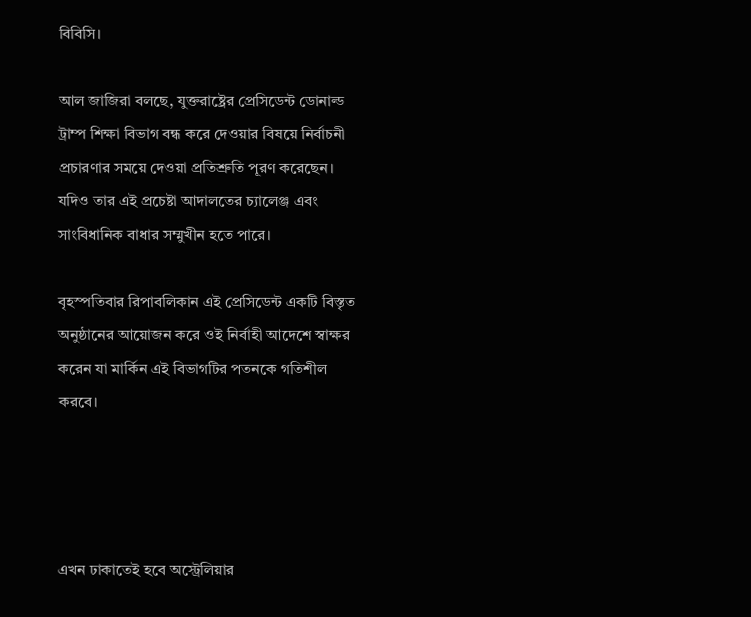বিবিসি।

আল জাজিরা বলছে, যুক্তরাষ্ট্রের প্রেসিডেন্ট ডোনাল্ড ট্রাম্প শিক্ষা বিভাগ বন্ধ করে দেওয়ার বিষয়ে নির্বাচনী প্রচারণার সময়ে দেওয়া প্রতিশ্রুতি পূরণ করেছেন। যদিও তার এই প্রচেষ্টা আদালতের চ্যালেঞ্জ এবং সাংবিধানিক বাধার সম্মুখীন হতে পারে।

বৃহস্পতিবার রিপাবলিকান এই প্রেসিডেন্ট একটি বিস্তৃত অনুষ্ঠানের আয়োজন করে ওই নির্বাহী আদেশে স্বাক্ষর করেন যা মার্কিন এই বিভাগটির পতনকে গতিশীল করবে।




এখন ঢাকাতেই হবে অস্ট্রেলিয়ার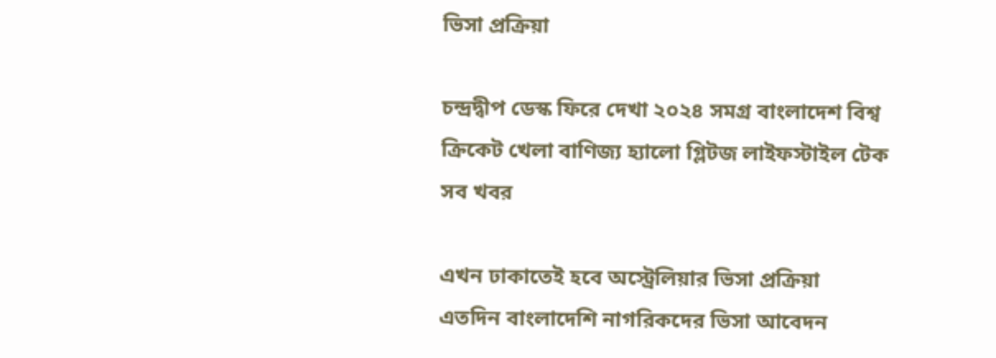ভিসা প্রক্রিয়া

চন্দ্রদ্বীপ ডেস্ক ফিরে দেখা ২০২৪ সমগ্র বাংলাদেশ বিশ্ব ক্রিকেট খেলা বাণিজ্য হ্যালো গ্লিটজ লাইফস্টাইল টেক সব খবর

এখন ঢাকাতেই হবে অস্ট্রেলিয়ার ভিসা প্রক্রিয়া
এতদিন বাংলাদেশি নাগরিকদের ভিসা আবেদন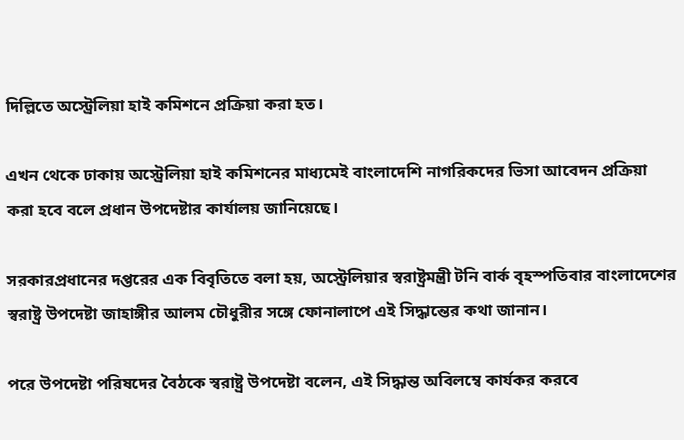দিল্লিতে অস্ট্রেলিয়া হাই কমিশনে প্রক্রিয়া করা হত।

এখন থেকে ঢাকায় অস্ট্রেলিয়া হাই কমিশনের মাধ্যমেই বাংলাদেশি নাগরিকদের ভিসা আবেদন প্রক্রিয়া করা হবে বলে প্রধান উপদেষ্টার কার্যালয় জানিয়েছে।

সরকারপ্রধানের দপ্তরের এক বিবৃতিতে বলা হয়, অস্ট্রেলিয়ার স্বরাষ্ট্রমন্ত্রী টনি বার্ক বৃহস্পতিবার বাংলাদেশের স্বরাষ্ট্র উপদেষ্টা জাহাঙ্গীর আলম চৌধুরীর সঙ্গে ফোনালাপে এই সিদ্ধান্তের কথা জানান।

পরে উপদেষ্টা পরিষদের বৈঠকে স্বরাষ্ট্র উপদেষ্টা বলেন, এই সিদ্ধান্ত অবিলম্বে কার্যকর করবে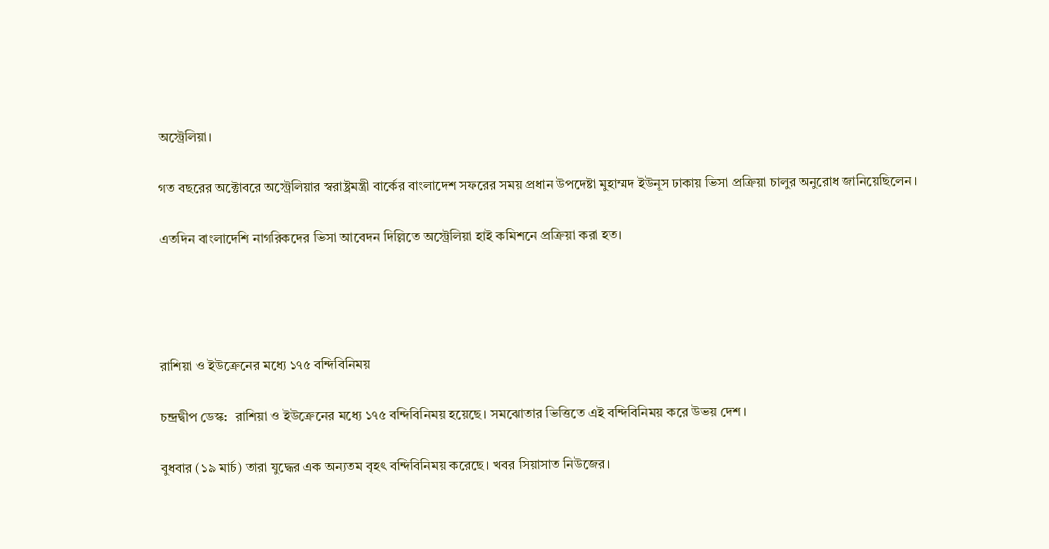অস্ট্রেলিয়া।

গত বছরের অক্টোবরে অস্ট্রেলিয়ার স্বরাষ্ট্রমন্ত্রী বার্কের বাংলাদেশ সফরের সময় প্রধান উপদেষ্টা মুহাম্মদ ইউনূস ঢাকায় ভিসা প্রক্রিয়া চালুর অনুরোধ জানিয়েছিলেন।

এতদিন বাংলাদেশি নাগরিকদের ভিসা আবেদন দিল্লিতে অস্ট্রেলিয়া হাই কমিশনে প্রক্রিয়া করা হত।




রাশিয়া ও ইউক্রেনের মধ্যে ১৭৫ বন্দিবিনিময়

চন্দ্রদ্বীপ ডেস্ক:  রাশিয়া ও ইউক্রেনের মধ্যে ১৭৫ বন্দিবিনিময় হয়েছে। সমঝোতার ভিত্তিতে এই বন্দিবিনিময় করে উভয় দেশ।

বুধবার (১৯ মার্চ) তারা যুদ্ধের এক অন্যতম বৃহৎ বন্দিবিনিময় করেছে। খবর সিয়াসাত নিউজের।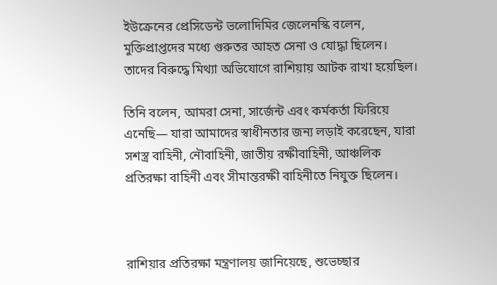ইউক্রেনের প্রেসিডেন্ট ভলোদিমির জেলেনস্কি বলেন, মুক্তিপ্রাপ্তদের মধ্যে গুরুতর আহত সেনা ও যোদ্ধা ছিলেন। তাদের বিরুদ্ধে মিথ্যা অভিযোগে রাশিয়ায় আটক রাখা হয়েছিল।

তিনি বলেন, আমরা সেনা, সার্জেন্ট এবং কর্মকর্তা ফিরিয়ে এনেছি— যারা আমাদের স্বাধীনতার জন্য লড়াই করেছেন, যারা সশস্ত্র বাহিনী, নৌবাহিনী, জাতীয় রক্ষীবাহিনী, আঞ্চলিক প্রতিরক্ষা বাহিনী এবং সীমান্তরক্ষী বাহিনীতে নিযুক্ত ছিলেন।



রাশিয়ার প্রতিরক্ষা মন্ত্রণালয় জানিয়েছে, শুভেচ্ছার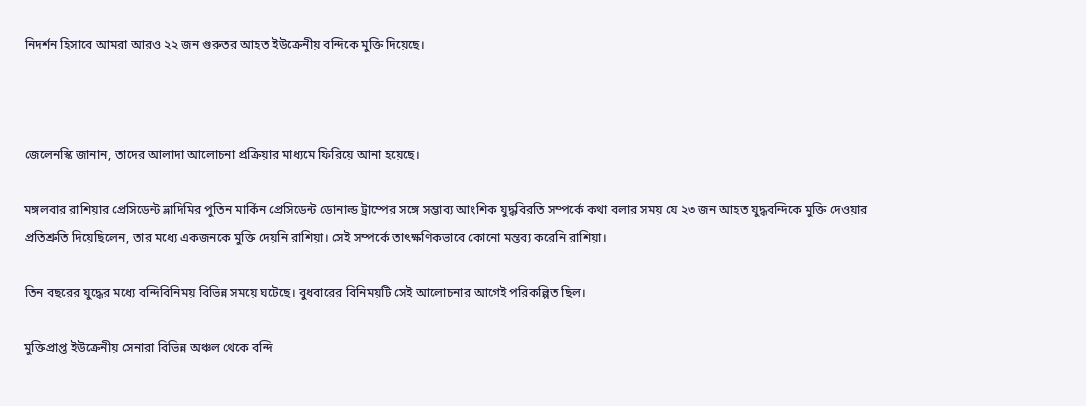নিদর্শন হিসাবে আমরা আরও ২২ জন গুরুতর আহত ইউক্রেনীয় বন্দিকে মুক্তি দিয়েছে।



জেলেনস্কি জানান, তাদের আলাদা আলোচনা প্রক্রিয়ার মাধ্যমে ফিরিয়ে আনা হয়েছে।

মঙ্গলবার রাশিয়ার প্রেসিডেন্ট ভ্লাদিমির পুতিন মার্কিন প্রেসিডেন্ট ডোনাল্ড ট্রাম্পের সঙ্গে সম্ভাব্য আংশিক যুদ্ধবিরতি সম্পর্কে কথা বলার সময় যে ২৩ জন আহত যুদ্ধবন্দিকে মুক্তি দেওয়ার প্রতিশ্রুতি দিয়েছিলেন, তার মধ্যে একজনকে মুক্তি দেয়নি রাশিয়া। সেই সম্পর্কে তাৎক্ষণিকভাবে কোনো মন্তব্য করেনি রাশিয়া।

তিন বছরের যুদ্ধের মধ্যে বন্দিবিনিময় বিভিন্ন সময়ে ঘটেছে। বুধবারের বিনিময়টি সেই আলোচনার আগেই পরিকল্পিত ছিল।

মুক্তিপ্রাপ্ত ইউক্রেনীয় সেনারা বিভিন্ন অঞ্চল থেকে বন্দি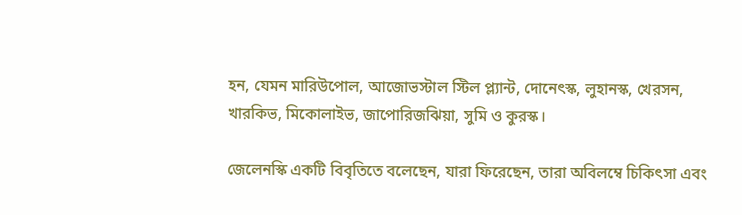হন, যেমন মারিউপোল, আজোভস্টাল স্টিল প্ল্যান্ট, দোনেৎস্ক, লুহানস্ক, খেরসন, খারকিভ, মিকোলাইভ, জাপোরিজঝিয়া, সুমি ও কুরস্ক।

জেলেনস্কি একটি বিবৃতিতে বলেছেন, যারা ফিরেছেন, তারা অবিলম্বে চিকিৎসা এবং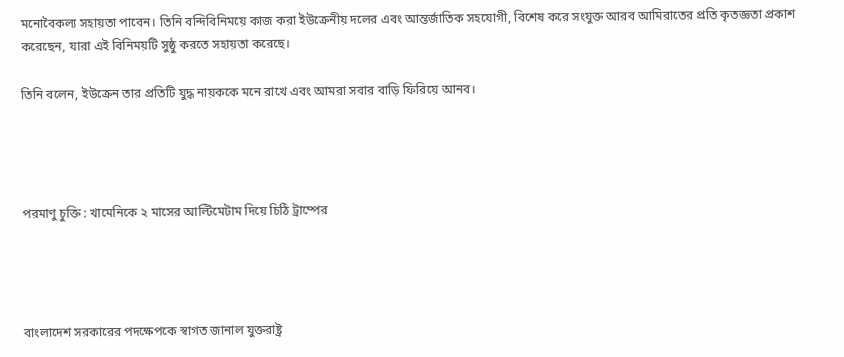মনোবৈকল্য সহায়তা পাবেন। তিনি বন্দিবিনিময়ে কাজ করা ইউক্রেনীয় দলের এবং আন্তর্জাতিক সহযোগী, বিশেষ করে সংযুক্ত আরব আমিরাতের প্রতি কৃতজ্ঞতা প্রকাশ করেছেন, যারা এই বিনিময়টি সুষ্ঠু করতে সহায়তা করেছে।

তিনি বলেন, ইউক্রেন তার প্রতিটি যুদ্ধ নায়ককে মনে রাখে এবং আমরা সবার বাড়ি ফিরিয়ে আনব।




পরমাণু চুক্তি : খামেনিকে ২ মাসের আল্টিমেটাম দিয়ে চিঠি ট্রাম্পের




বাংলাদেশ সরকারের পদক্ষেপকে স্বাগত জানাল যুক্তরাষ্ট্র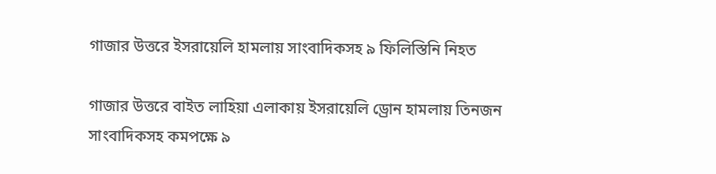গাজার উত্তরে ইসরায়েলি হামলায় সাংবাদিকসহ ৯ ফিলিস্তিনি নিহত

গাজার উত্তরে বাইত লাহিয়া এলাকায় ইসরায়েলি ড্রোন হামলায় তিনজন সাংবাদিকসহ কমপক্ষে ৯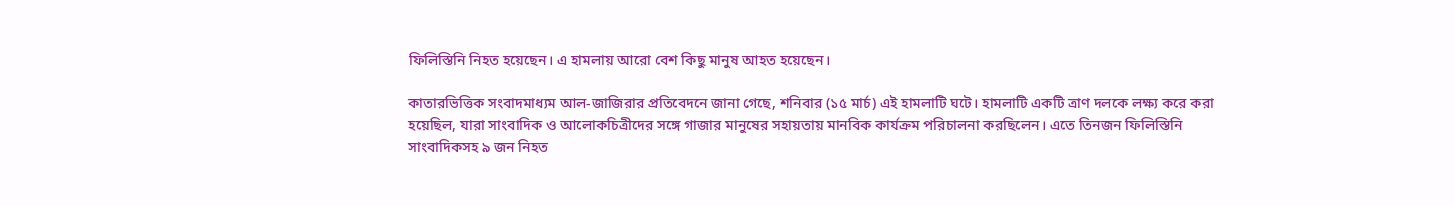ফিলিস্তিনি নিহত হয়েছেন। এ হামলায় আরো বেশ কিছু মানুষ আহত হয়েছেন।

কাতারভিত্তিক সংবাদমাধ্যম আল-জাজিরার প্রতিবেদনে জানা গেছে, শনিবার (১৫ মার্চ) এই হামলাটি ঘটে। হামলাটি একটি ত্রাণ দলকে লক্ষ্য করে করা হয়েছিল, যারা সাংবাদিক ও আলোকচিত্রীদের সঙ্গে গাজার মানুষের সহায়তায় মানবিক কার্যক্রম পরিচালনা করছিলেন। এতে তিনজন ফিলিস্তিনি সাংবাদিকসহ ৯ জন নিহত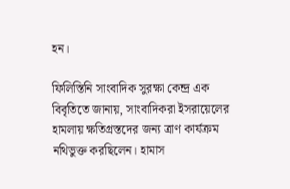হন।

ফিলিস্তিনি সাংবাদিক সুরক্ষা কেন্দ্র এক বিবৃতিতে জানায়, সাংবাদিকরা ইসরায়েলের হামলায় ক্ষতিগ্রস্তদের জন্য ত্রাণ কার্যক্রম নথিভুক্ত করছিলেন। হামাস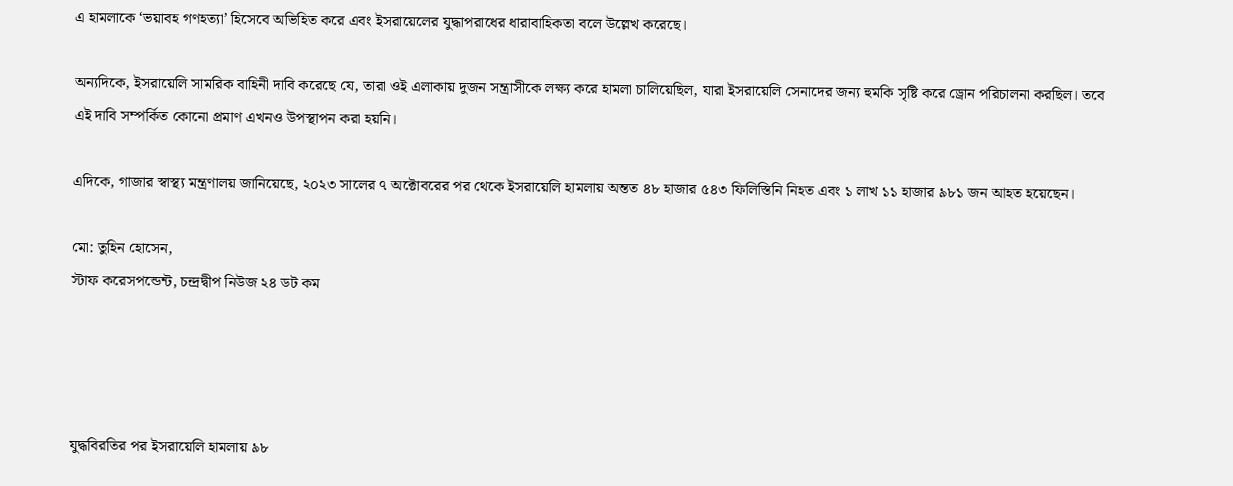এ হামলাকে ‘ভয়াবহ গণহত্যা’ হিসেবে অভিহিত করে এবং ইসরায়েলের যুদ্ধাপরাধের ধারাবাহিকতা বলে উল্লেখ করেছে।

অন্যদিকে, ইসরায়েলি সামরিক বাহিনী দাবি করেছে যে, তারা ওই এলাকায় দুজন সন্ত্রাসীকে লক্ষ্য করে হামলা চালিয়েছিল, যারা ইসরায়েলি সেনাদের জন্য হুমকি সৃষ্টি করে ড্রোন পরিচালনা করছিল। তবে এই দাবি সম্পর্কিত কোনো প্রমাণ এখনও উপস্থাপন করা হয়নি।

এদিকে, গাজার স্বাস্থ্য মন্ত্রণালয় জানিয়েছে, ২০২৩ সালের ৭ অক্টোবরের পর থেকে ইসরায়েলি হামলায় অন্তত ৪৮ হাজার ৫৪৩ ফিলিস্তিনি নিহত এবং ১ লাখ ১১ হাজার ৯৮১ জন আহত হয়েছেন।

মো: তুহিন হোসেন,
স্টাফ করেসপন্ডেন্ট, চন্দ্রদ্বীপ নিউজ ২৪ ডট কম




যুদ্ধবিরতির পর ইসরায়েলি হামলায় ৯৮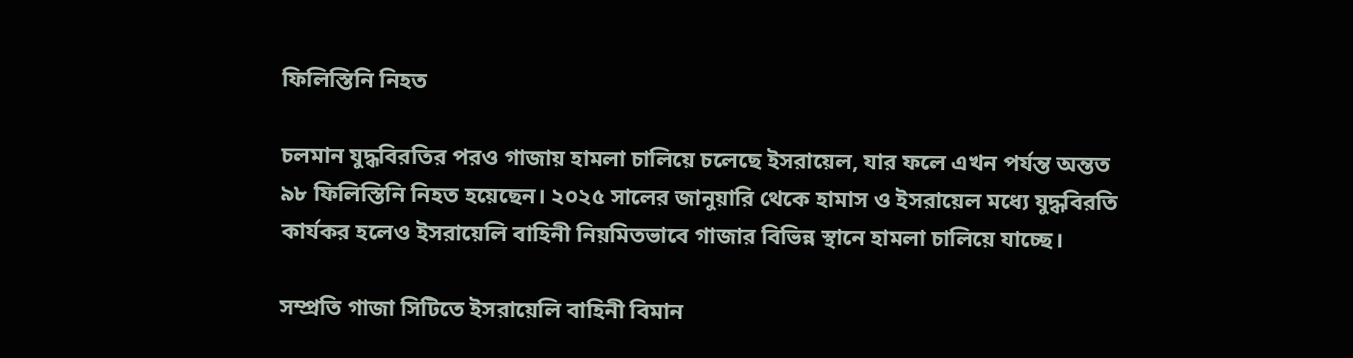ফিলিস্তিনি নিহত

চলমান যুদ্ধবিরতির পরও গাজায় হামলা চালিয়ে চলেছে ইসরায়েল, যার ফলে এখন পর্যন্ত অন্তত ৯৮ ফিলিস্তিনি নিহত হয়েছেন। ২০২৫ সালের জানুয়ারি থেকে হামাস ও ইসরায়েল মধ্যে যুদ্ধবিরতি কার্যকর হলেও ইসরায়েলি বাহিনী নিয়মিতভাবে গাজার বিভিন্ন স্থানে হামলা চালিয়ে যাচ্ছে।

সম্প্রতি গাজা সিটিতে ইসরায়েলি বাহিনী বিমান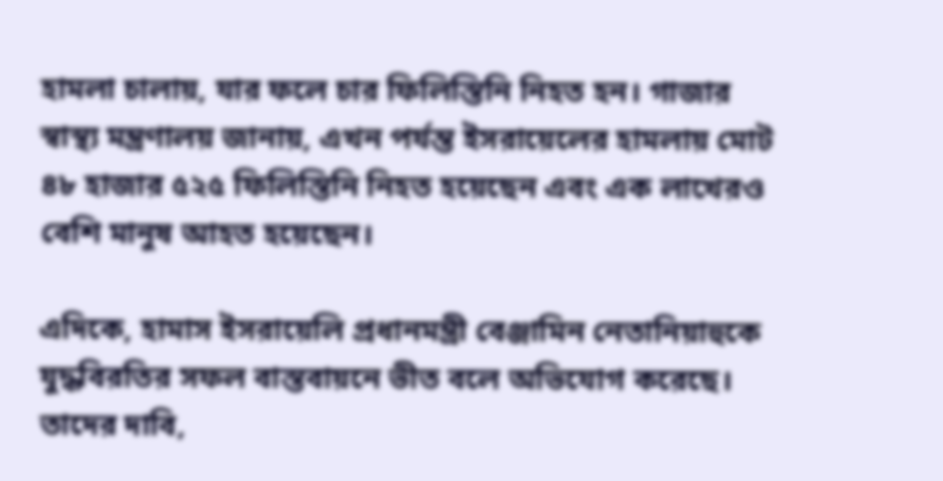হামলা চালায়, যার ফলে চার ফিলিস্তিনি নিহত হন। গাজার স্বাস্থ্য মন্ত্রণালয় জানায়, এখন পর্যন্ত ইসরায়েলের হামলায় মোট ৪৮ হাজার ৫২৫ ফিলিস্তিনি নিহত হয়েছেন এবং এক লাখেরও বেশি মানুষ আহত হয়েছেন।

এদিকে, হামাস ইসরায়েলি প্রধানমন্ত্রী বেঞ্জামিন নেতানিয়াহুকে যুদ্ধবিরতির সফল বাস্তবায়নে ভীত বলে অভিযোগ করেছে। তাদের দাবি,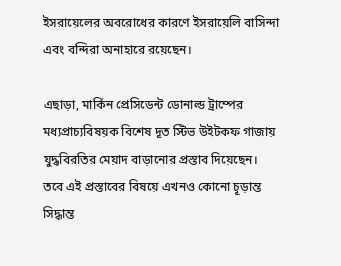ইসরায়েলের অবরোধের কারণে ইসরায়েলি বাসিন্দা এবং বন্দিরা অনাহারে রয়েছেন।

এছাড়া, মার্কিন প্রেসিডেন্ট ডোনাল্ড ট্রাম্পের মধ্যপ্রাচ্যবিষয়ক বিশেষ দূত স্টিভ উইটকফ গাজায় যুদ্ধবিরতির মেয়াদ বাড়ানোর প্রস্তাব দিয়েছেন। তবে এই প্রস্তাবের বিষয়ে এখনও কোনো চূড়ান্ত সিদ্ধান্ত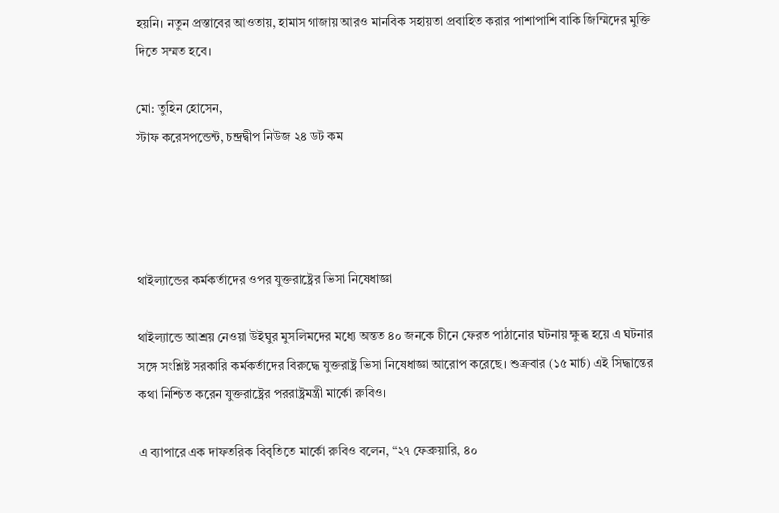হয়নি। নতুন প্রস্তাবের আওতায়, হামাস গাজায় আরও মানবিক সহায়তা প্রবাহিত করার পাশাপাশি বাকি জিম্মিদের মুক্তি দিতে সম্মত হবে।

মো: তুহিন হোসেন,
স্টাফ করেসপন্ডেন্ট, চন্দ্রদ্বীপ নিউজ ২৪ ডট কম




থাইল্যান্ডের কর্মকর্তাদের ওপর যুক্তরাষ্ট্রের ভিসা নিষেধাজ্ঞা

থাইল্যান্ডে আশ্রয় নেওয়া উইঘুর মুসলিমদের মধ্যে অন্তত ৪০ জনকে চীনে ফেরত পাঠানোর ঘটনায় ক্ষুব্ধ হয়ে এ ঘটনার সঙ্গে সংশ্লিষ্ট সরকারি কর্মকর্তাদের বিরুদ্ধে যুক্তরাষ্ট্র ভিসা নিষেধাজ্ঞা আরোপ করেছে। শুক্রবার (১৫ মার্চ) এই সিদ্ধান্তের কথা নিশ্চিত করেন যুক্তরাষ্ট্রের পররাষ্ট্রমন্ত্রী মার্কো রুবিও।

এ ব্যাপারে এক দাফতরিক বিবৃতিতে মার্কো রুবিও বলেন, “২৭ ফেব্রুয়ারি, ৪০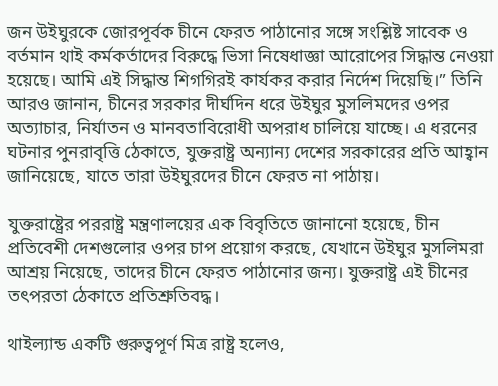জন উইঘুরকে জোরপূর্বক চীনে ফেরত পাঠানোর সঙ্গে সংশ্লিষ্ট সাবেক ও বর্তমান থাই কর্মকর্তাদের বিরুদ্ধে ভিসা নিষেধাজ্ঞা আরোপের সিদ্ধান্ত নেওয়া হয়েছে। আমি এই সিদ্ধান্ত শিগগিরই কার্যকর করার নির্দেশ দিয়েছি।” তিনি আরও জানান, চীনের সরকার দীর্ঘদিন ধরে উইঘুর মুসলিমদের ওপর অত্যাচার, নির্যাতন ও মানবতাবিরোধী অপরাধ চালিয়ে যাচ্ছে। এ ধরনের ঘটনার পুনরাবৃত্তি ঠেকাতে, যুক্তরাষ্ট্র অন্যান্য দেশের সরকারের প্রতি আহ্বান জানিয়েছে, যাতে তারা উইঘুরদের চীনে ফেরত না পাঠায়।

যুক্তরাষ্ট্রের পররাষ্ট্র মন্ত্রণালয়ের এক বিবৃতিতে জানানো হয়েছে, চীন প্রতিবেশী দেশগুলোর ওপর চাপ প্রয়োগ করছে, যেখানে উইঘুর মুসলিমরা আশ্রয় নিয়েছে, তাদের চীনে ফেরত পাঠানোর জন্য। যুক্তরাষ্ট্র এই চীনের তৎপরতা ঠেকাতে প্রতিশ্রুতিবদ্ধ।

থাইল্যান্ড একটি গুরুত্বপূর্ণ মিত্র রাষ্ট্র হলেও,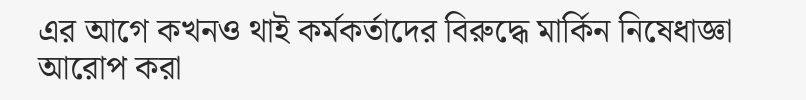এর আগে কখনও থাই কর্মকর্তাদের বিরুদ্ধে মার্কিন নিষেধাজ্ঞা আরোপ করা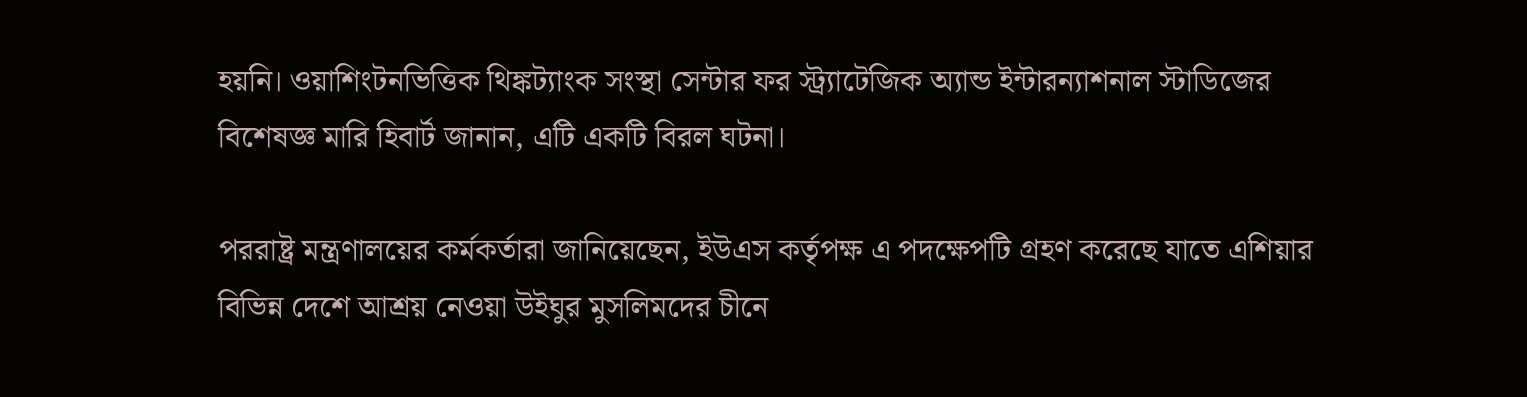হয়নি। ওয়াশিংটনভিত্তিক থিঙ্কট্যাংক সংস্থা সেন্টার ফর স্ট্র্যাটেজিক অ্যান্ড ইন্টারন্যাশনাল স্টাডিজের বিশেষজ্ঞ মারি হিবার্ট জানান, এটি একটি বিরল ঘটনা।

পররাষ্ট্র মন্ত্রণালয়ের কর্মকর্তারা জানিয়েছেন, ইউএস কর্তৃপক্ষ এ পদক্ষেপটি গ্রহণ করেছে যাতে এশিয়ার বিভিন্ন দেশে আশ্রয় নেওয়া উইঘুর মুসলিমদের চীনে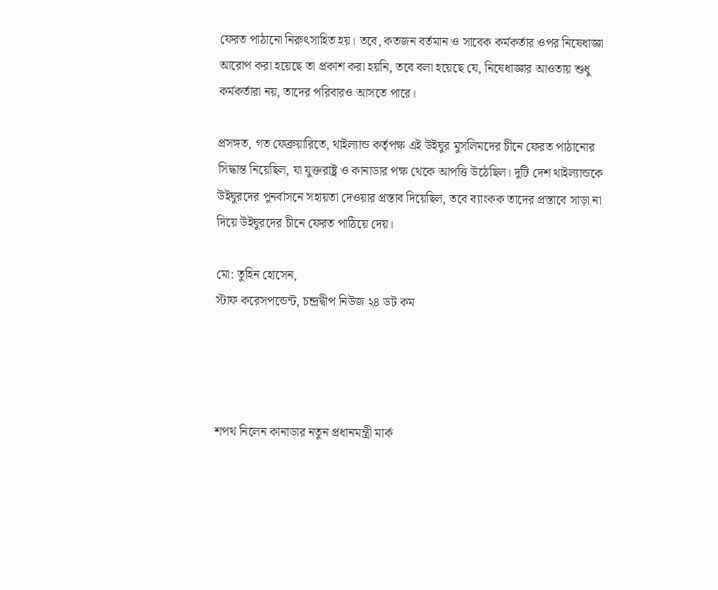ফেরত পাঠানো নিরুৎসাহিত হয়। তবে, কতজন বর্তমান ও সাবেক কর্মকর্তার ওপর নিষেধাজ্ঞা আরোপ করা হয়েছে তা প্রকাশ করা হয়নি, তবে বলা হয়েছে যে, নিষেধাজ্ঞার আওতায় শুধু কর্মকর্তারা নয়, তাদের পরিবারও আসতে পারে।

প্রসঙ্গত, গত ফেব্রুয়ারিতে, থাইল্যান্ড কর্তৃপক্ষ এই উইঘুর মুসলিমদের চীনে ফেরত পাঠানোর সিদ্ধান্ত নিয়েছিল, যা যুক্তরাষ্ট্র ও কানাডার পক্ষ থেকে আপত্তি উঠেছিল। দুটি দেশ থাইল্যান্ডকে উইঘুরদের পুনর্বাসনে সহায়তা দেওয়ার প্রস্তাব দিয়েছিল, তবে ব্যাংকক তাদের প্রস্তাবে সাড়া না দিয়ে উইঘুরদের চীনে ফেরত পাঠিয়ে দেয়।

মো: তুহিন হোসেন,
স্টাফ করেসপন্ডেন্ট, চন্দ্রদ্বীপ নিউজ ২৪ ডট কম




শপথ নিলেন কানাডার নতুন প্রধানমন্ত্রী মার্ক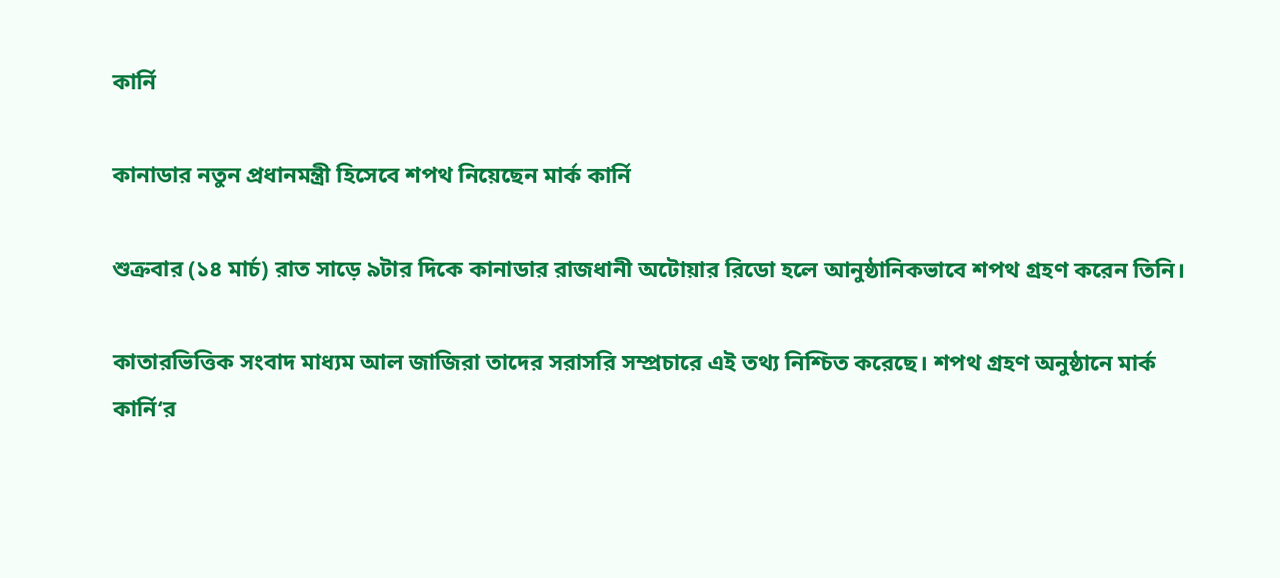কার্নি

কানাডার নতুন প্রধানমন্ত্রী হিসেবে শপথ নিয়েছেন মার্ক কার্নি

শুক্রবার (১৪ মার্চ) রাত সাড়ে ৯টার দিকে কানাডার রাজধানী অটোয়ার রিডো হলে আনুষ্ঠানিকভাবে শপথ গ্রহণ করেন তিনি।

কাতারভিত্তিক সংবাদ মাধ্যম আল জাজিরা তাদের সরাসরি সম্প্রচারে এই তথ্য নিশ্চিত করেছে। শপথ গ্রহণ অনুষ্ঠানে মার্ক কার্নি‘র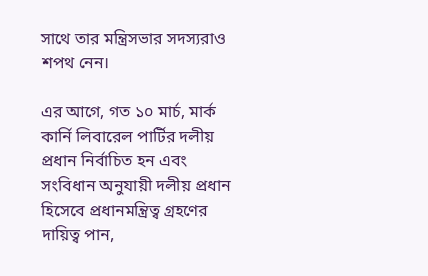সাথে তার মন্ত্রিসভার সদস্যরাও শপথ নেন।

এর আগে, গত ১০ মার্চ, মার্ক কার্নি লিবারেল পার্টির দলীয় প্রধান নির্বাচিত হন এবং সংবিধান অনুযায়ী দলীয় প্রধান হিসেবে প্রধানমন্ত্রিত্ব গ্রহণের দায়িত্ব পান,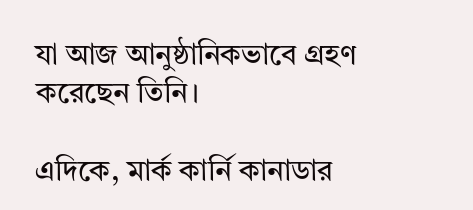যা আজ আনুষ্ঠানিকভাবে গ্রহণ করেছেন তিনি।

এদিকে, মার্ক কার্নি কানাডার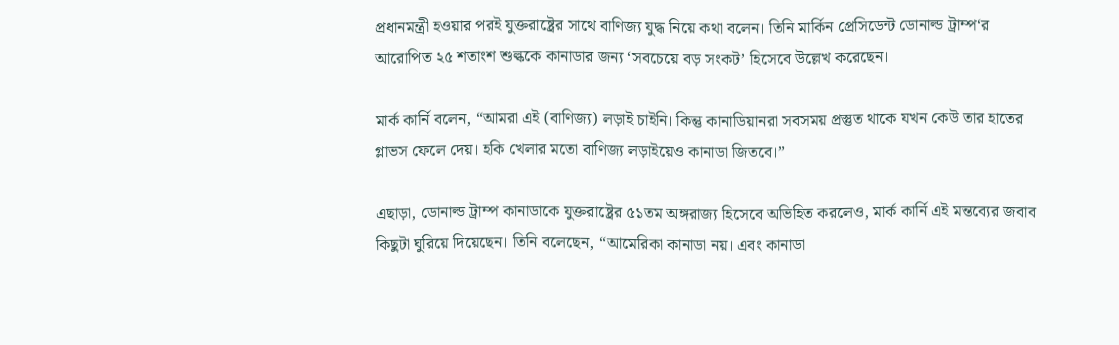প্রধানমন্ত্রী হওয়ার পরই যুক্তরাষ্ট্রের সাথে বাণিজ্য যুদ্ধ নিয়ে কথা বলেন। তিনি মার্কিন প্রেসিডেন্ট ডোনাল্ড ট্রাম্প‘র আরোপিত ২৫ শতাংশ শুল্ককে কানাডার জন্য ‘সবচেয়ে বড় সংকট’ হিসেবে উল্লেখ করেছেন।

মার্ক কার্নি বলেন, “আমরা এই (বাণিজ্য) লড়াই চাইনি। কিন্তু কানাডিয়ানরা সবসময় প্রস্তুত থাকে যখন কেউ তার হাতের গ্লাভস ফেলে দেয়। হকি খেলার মতো বাণিজ্য লড়াইয়েও কানাডা জিতবে।”

এছাড়া, ডোনাল্ড ট্রাম্প কানাডাকে যুক্তরাষ্ট্রের ৫১তম অঙ্গরাজ্য হিসেবে অভিহিত করলেও, মার্ক কার্নি এই মন্তব্যের জবাব কিছুটা ঘুরিয়ে দিয়েছেন। তিনি বলেছেন, “আমেরিকা কানাডা নয়। এবং কানাডা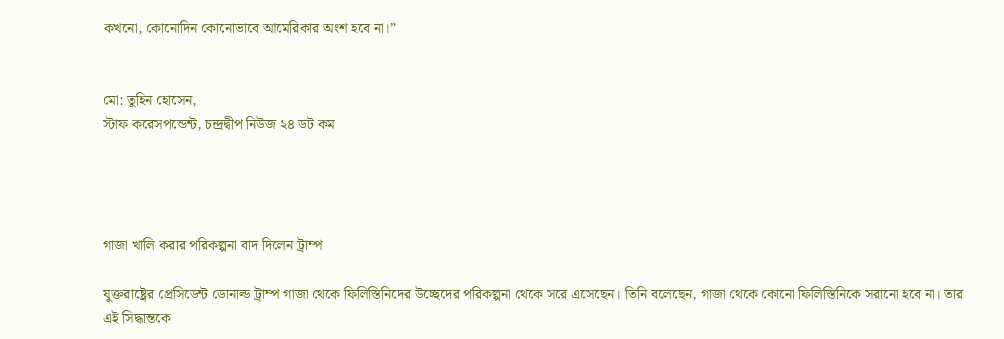কখনো, কোনোদিন কোনোভাবে আমেরিকার অংশ হবে না।”


মো: তুহিন হোসেন,
স্টাফ করেসপন্ডেন্ট, চন্দ্রদ্বীপ নিউজ ২৪ ডট কম




গাজা খালি করার পরিকল্পনা বাদ দিলেন ট্রাম্প

যুক্তরাষ্ট্রের প্রেসিডেন্ট ডোনাল্ড ট্রাম্প গাজা থেকে ফিলিস্তিনিদের উচ্ছেদের পরিকল্পনা থেকে সরে এসেছেন। তিনি বলেছেন, গাজা থেকে কোনো ফিলিস্তিনিকে সরানো হবে না। তার এই সিদ্ধান্তকে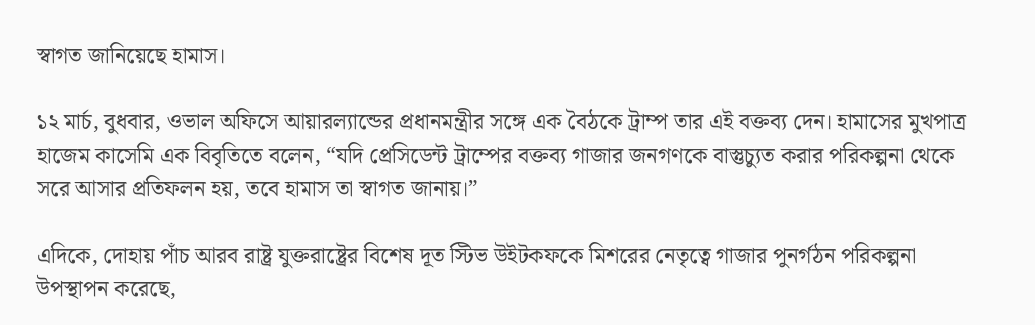স্বাগত জানিয়েছে হামাস।

১২ মার্চ, বুধবার, ওভাল অফিসে আয়ারল্যান্ডের প্রধানমন্ত্রীর সঙ্গে এক বৈঠকে ট্রাম্প তার এই বক্তব্য দেন। হামাসের মুখপাত্র হাজেম কাসেমি এক বিবৃতিতে বলেন, “যদি প্রেসিডেন্ট ট্রাম্পের বক্তব্য গাজার জনগণকে বাস্তুচ্যুত করার পরিকল্পনা থেকে সরে আসার প্রতিফলন হয়, তবে হামাস তা স্বাগত জানায়।”

এদিকে, দোহায় পাঁচ আরব রাষ্ট্র যুক্তরাষ্ট্রের বিশেষ দূত স্টিভ উইটকফকে মিশরের নেতৃত্বে গাজার পুনর্গঠন পরিকল্পনা উপস্থাপন করেছে,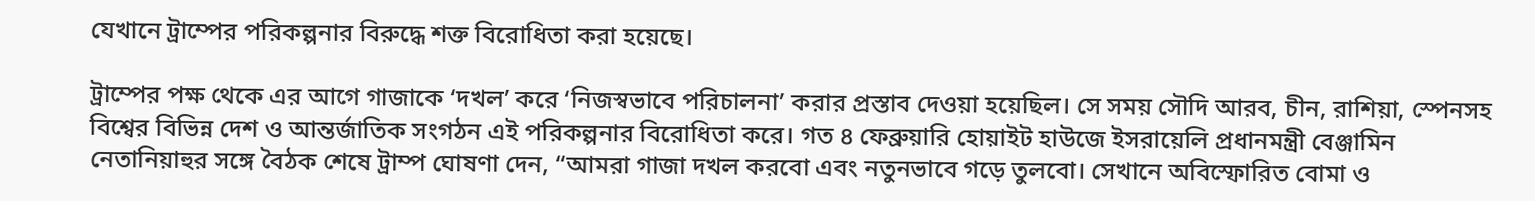যেখানে ট্রাম্পের পরিকল্পনার বিরুদ্ধে শক্ত বিরোধিতা করা হয়েছে।

ট্রাম্পের পক্ষ থেকে এর আগে গাজাকে ‘দখল’ করে ‘নিজস্বভাবে পরিচালনা’ করার প্রস্তাব দেওয়া হয়েছিল। সে সময় সৌদি আরব, চীন, রাশিয়া, স্পেনসহ বিশ্বের বিভিন্ন দেশ ও আন্তর্জাতিক সংগঠন এই পরিকল্পনার বিরোধিতা করে। গত ৪ ফেব্রুয়ারি হোয়াইট হাউজে ইসরায়েলি প্রধানমন্ত্রী বেঞ্জামিন নেতানিয়াহুর সঙ্গে বৈঠক শেষে ট্রাম্প ঘোষণা দেন, “আমরা গাজা দখল করবো এবং নতুনভাবে গড়ে তুলবো। সেখানে অবিস্ফোরিত বোমা ও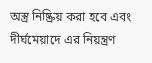অস্ত্র নিষ্ক্রিয় করা হবে এবং দীর্ঘমেয়াদে এর নিয়ন্ত্রণ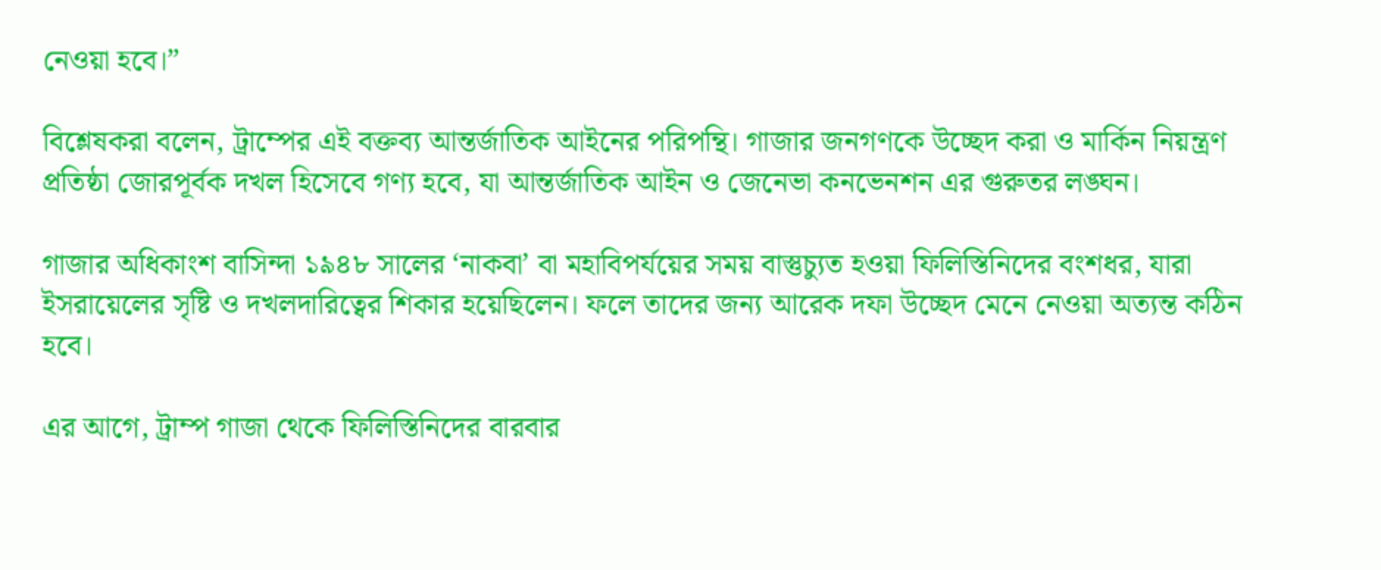নেওয়া হবে।”

বিশ্লেষকরা বলেন, ট্রাম্পের এই বক্তব্য আন্তর্জাতিক আইনের পরিপন্থি। গাজার জনগণকে উচ্ছেদ করা ও মার্কিন নিয়ন্ত্রণ প্রতিষ্ঠা জোরপূর্বক দখল হিসেবে গণ্য হবে, যা আন্তর্জাতিক আইন ও জেনেভা কনভেনশন এর গুরুতর লঙ্ঘন।

গাজার অধিকাংশ বাসিন্দা ১৯৪৮ সালের ‘নাকবা’ বা মহাবিপর্যয়ের সময় বাস্তুচ্যুত হওয়া ফিলিস্তিনিদের বংশধর, যারা ইসরায়েলের সৃষ্টি ও দখলদারিত্বের শিকার হয়েছিলেন। ফলে তাদের জন্য আরেক দফা উচ্ছেদ মেনে নেওয়া অত্যন্ত কঠিন হবে।

এর আগে, ট্রাম্প গাজা থেকে ফিলিস্তিনিদের বারবার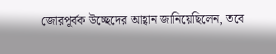জোরপূর্বক উচ্ছেদের আহ্বান জানিয়েছিলেন, তবে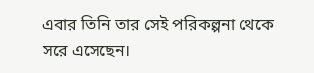এবার তিনি তার সেই পরিকল্পনা থেকে সরে এসেছেন।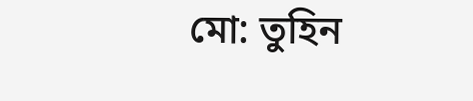মো: তুহিন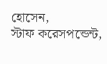হোসেন,
স্টাফ করেসপন্ডেন্ট,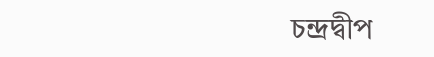চন্দ্রদ্বীপ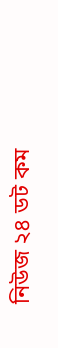নিউজ ২৪ ডট কম